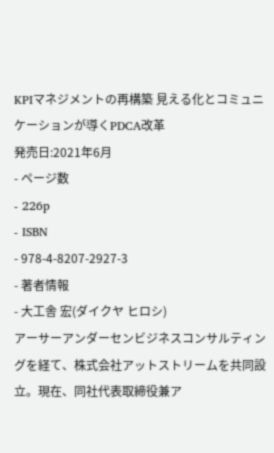KPIマネジメントの再構築 見える化とコミュニケーションが導くPDCA改革
発売日:2021年6月
- ページ数
- 226p
- ISBN
- 978-4-8207-2927-3
- 著者情報
- 大工舎 宏(ダイクヤ ヒロシ)
アーサーアンダーセンビジネスコンサルティングを経て、株式会社アットストリームを共同設立。現在、同社代表取締役兼ア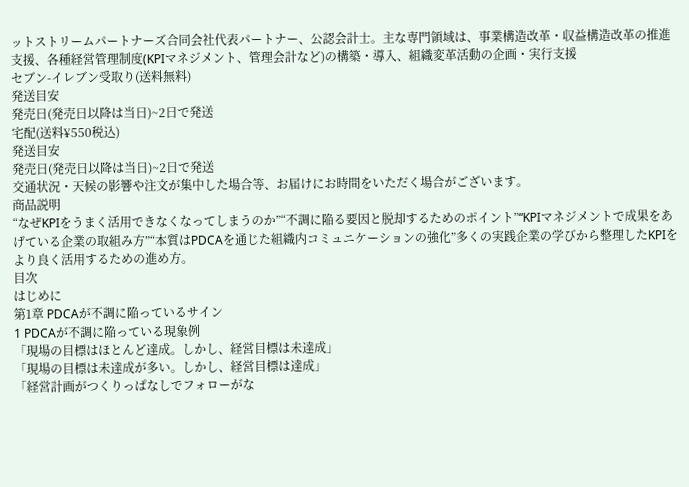ットストリームパートナーズ合同会社代表パートナー、公認会計士。主な専門領域は、事業構造改革・収益構造改革の推進支援、各種経営管理制度(KPIマネジメント、管理会計など)の構築・導入、組織変革活動の企画・実行支援
セブン-イレブン受取り(送料無料)
発送目安
発売日(発売日以降は当日)~2日で発送
宅配(送料¥550税込)
発送目安
発売日(発売日以降は当日)~2日で発送
交通状況・天候の影響や注文が集中した場合等、お届けにお時間をいただく場合がございます。
商品説明
“なぜKPIをうまく活用できなくなってしまうのか”“不調に陥る要因と脱却するためのポイント”“KPIマネジメントで成果をあげている企業の取組み方”“本質はPDCAを通じた組織内コミュニケーションの強化”多くの実践企業の学びから整理したKPIをより良く活用するための進め方。
目次
はじめに
第1章 PDCAが不調に陥っているサイン
1 PDCAが不調に陥っている現象例
「現場の目標はほとんど達成。しかし、経営目標は未達成」
「現場の目標は未達成が多い。しかし、経営目標は達成」
「経営計画がつくりっぱなしでフォローがな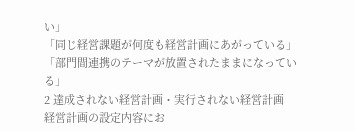い」
「同じ経営課題が何度も経営計画にあがっている」
「部門間連携のテーマが放置されたままになっている」
2 達成されない経営計画・実行されない経営計画
経営計画の設定内容にお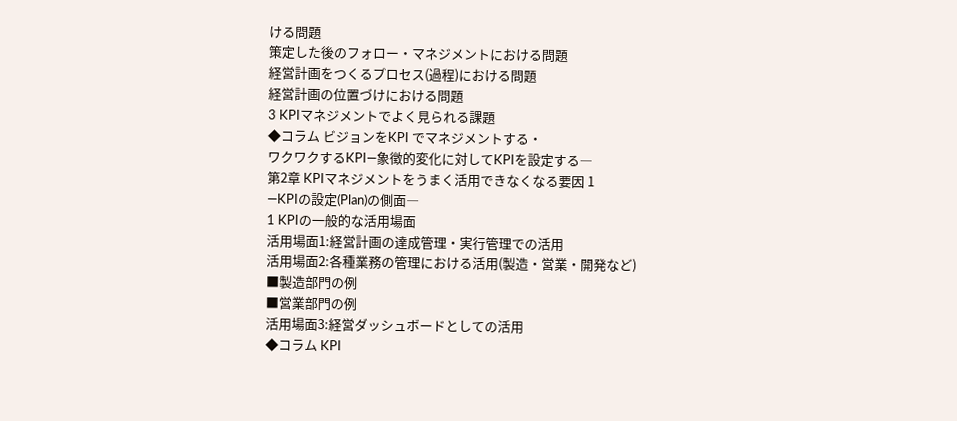ける問題
策定した後のフォロー・マネジメントにおける問題
経営計画をつくるプロセス(過程)における問題
経営計画の位置づけにおける問題
3 KPIマネジメントでよく見られる課題
◆コラム ビジョンをKPI でマネジメントする・
ワクワクするKPI―象徴的変化に対してKPIを設定する―
第2章 KPIマネジメントをうまく活用できなくなる要因 1
―KPIの設定(Plan)の側面―
1 KPIの一般的な活用場面
活用場面1:経営計画の達成管理・実行管理での活用
活用場面2:各種業務の管理における活用(製造・営業・開発など)
■製造部門の例
■営業部門の例
活用場面3:経営ダッシュボードとしての活用
◆コラム KPI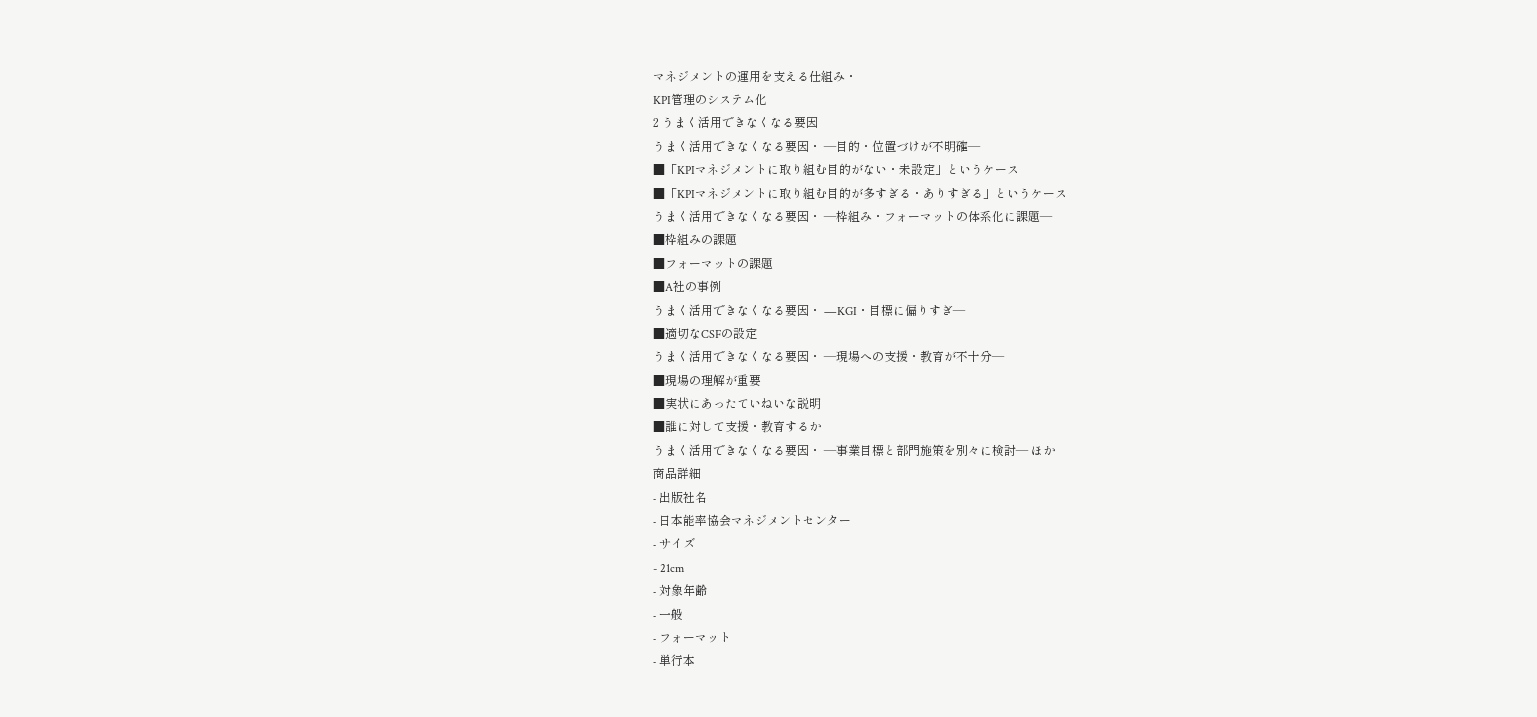マネジメントの運用を支える仕組み・
KPI管理のシステム化
2 うまく活用できなくなる要因
うまく活用できなくなる要因・ ―目的・位置づけが不明確―
■「KPIマネジメントに取り組む目的がない・未設定」というケース
■「KPIマネジメントに取り組む目的が多すぎる・ありすぎる」というケース
うまく活用できなくなる要因・ ―枠組み・フォーマットの体系化に課題―
■枠組みの課題
■フォーマットの課題
■A社の事例
うまく活用できなくなる要因・ ―KGI・目標に偏りすぎ―
■適切なCSFの設定
うまく活用できなくなる要因・ ―現場への支援・教育が不十分―
■現場の理解が重要
■実状にあったていねいな説明
■誰に対して支援・教育するか
うまく活用できなくなる要因・ ―事業目標と部門施策を別々に検討― ほか
商品詳細
- 出版社名
- 日本能率協会マネジメントセンター
- サイズ
- 21cm
- 対象年齢
- 一般
- フォーマット
- 単行本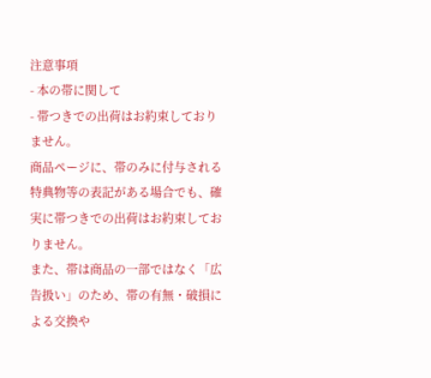注意事項
- 本の帯に関して
- 帯つきでの出荷はお約束しておりません。
商品ページに、帯のみに付与される特典物等の表記がある場合でも、確実に帯つきでの出荷はお約束しておりません。
また、帯は商品の一部ではなく「広告扱い」のため、帯の有無・破損による交換や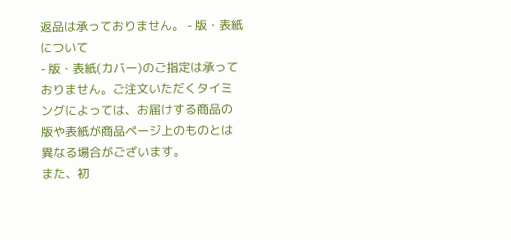返品は承っておりません。 - 版・表紙について
- 版・表紙(カバー)のご指定は承っておりません。ご注文いただくタイミングによっては、お届けする商品の版や表紙が商品ページ上のものとは異なる場合がございます。
また、初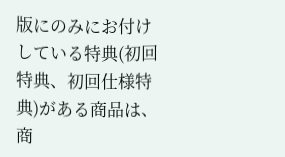版にのみにお付けしている特典(初回特典、初回仕様特典)がある商品は、商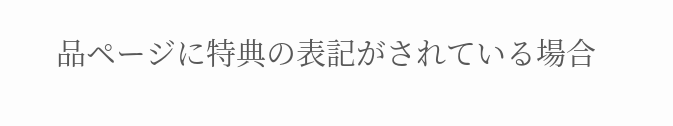品ページに特典の表記がされている場合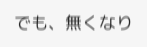でも、無くなり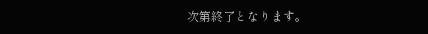次第終了となります。